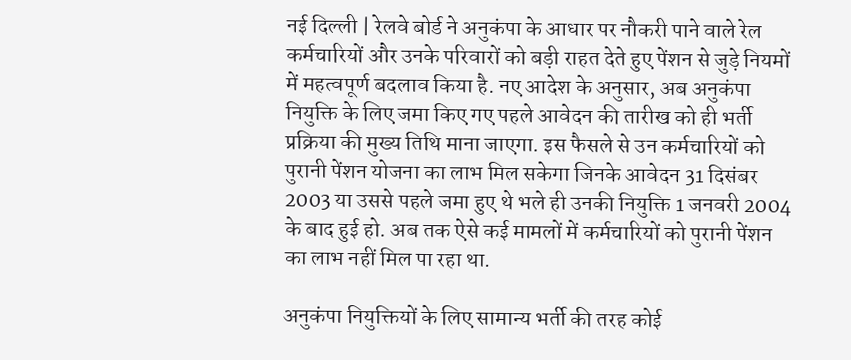नई दिल्ली | रेलवे बोर्ड ने अनुकंपा के आधार पर नौकरी पाने वाले रेल कर्मचारियों और उनके परिवारों को बड़ी राहत देते हुए पेंशन से जुड़े नियमों में महत्वपूर्ण बदलाव किया है. नए आदेश के अनुसार, अब अनुकंपा नियुक्ति के लिए जमा किए गए पहले आवेदन की तारीख को ही भर्ती प्रक्रिया की मुख्य तिथि माना जाएगा. इस फैसले से उन कर्मचारियों को पुरानी पेंशन योजना का लाभ मिल सकेगा जिनके आवेदन 31 दिसंबर 2003 या उससे पहले जमा हुए थे भले ही उनकी नियुक्ति 1 जनवरी 2004 के बाद हुई हो. अब तक ऐसे कई मामलों में कर्मचारियों को पुरानी पेंशन का लाभ नहीं मिल पा रहा था.

अनुकंपा नियुक्तियों के लिए सामान्य भर्ती की तरह कोई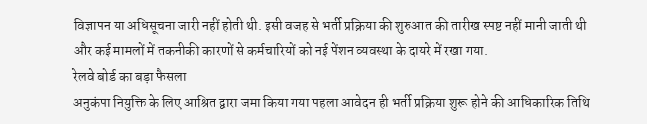विज्ञापन या अधिसूचना जारी नहीं होती थी. इसी वजह से भर्ती प्रक्रिया की शुरुआत की तारीख स्पष्ट नहीं मानी जाती थी और कई मामलों में तकनीकी कारणों से कर्मचारियों को नई पेंशन व्यवस्था के दायरे में रखा गया.
रेलवे बोर्ड का बड़ा फैसला
अनुकंपा नियुक्ति के लिए आश्रित द्वारा जमा किया गया पहला आवेदन ही भर्ती प्रक्रिया शुरू होने की आधिकारिक तिथि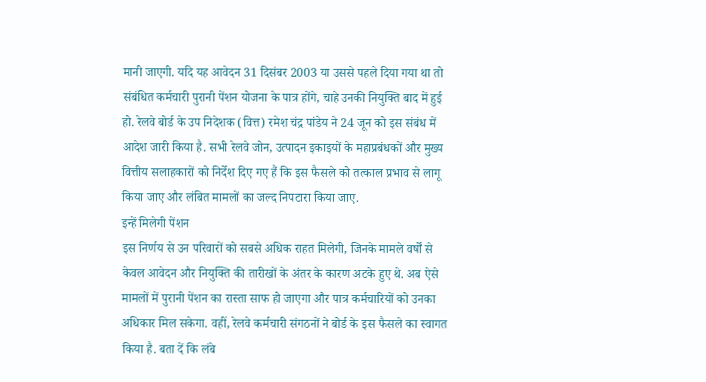मानी जाएगी. यदि यह आवेदन 31 दिसंबर 2003 या उससे पहले दिया गया था तो संबंधित कर्मचारी पुरानी पेंशन योजना के पात्र होंगे, चाहे उनकी नियुक्ति बाद में हुई हो. रेलवे बोर्ड के उप निदेशक (वित्त) रमेश चंद्र पांडेय ने 24 जून को इस संबंध में आदेश जारी किया है. सभी रेलवे जोन, उत्पादन इकाइयों के महाप्रबंधकों और मुख्य वित्तीय सलाहकारों को निर्देश दिए गए हैं कि इस फैसले को तत्काल प्रभाव से लागू किया जाए और लंबित मामलों का जल्द निपटारा किया जाए.
इन्हें मिलेगी पेंशन
इस निर्णय से उन परिवारों को सबसे अधिक राहत मिलेगी, जिनके मामले वर्षों से केवल आवेदन और नियुक्ति की तारीखों के अंतर के कारण अटके हुए थे. अब ऐसे मामलों में पुरानी पेंशन का रास्ता साफ हो जाएगा और पात्र कर्मचारियों को उनका अधिकार मिल सकेगा. वहीं, रेलवे कर्मचारी संगठनों ने बोर्ड के इस फैसले का स्वागत किया है. बता दें कि लंबे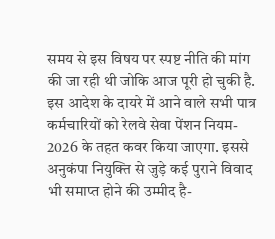समय से इस विषय पर स्पष्ट नीति की मांग की जा रही थी जोकि आज पूरी हो चुकी है.
इस आदेश के दायरे में आने वाले सभी पात्र कर्मचारियों को रेलवे सेवा पेंशन नियम- 2026 के तहत कवर किया जाएगा. इससे अनुकंपा नियुक्ति से जुड़े कई पुराने विवाद भी समाप्त होने की उम्मीद है-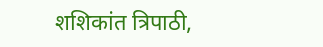शशिकांत त्रिपाठी,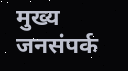मुख्य जनसंपर्क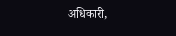अधिकारी,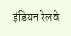इंडियन रेलवे